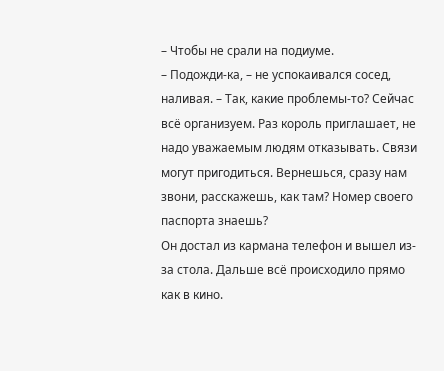– Чтобы не срали на подиуме.
– Подожди-ка, – не успокаивался сосед, наливая. – Так, какие проблемы-то? Сейчас всё организуем. Раз король приглашает, не надо уважаемым людям отказывать. Связи могут пригодиться. Вернешься, сразу нам звони, расскажешь, как там? Номер своего паспорта знаешь?
Он достал из кармана телефон и вышел из-за стола. Дальше всё происходило прямо как в кино.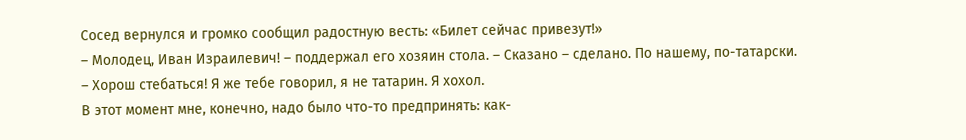Сосед вернулся и громко сообщил радостную весть: «Билет сейчас привезут!»
– Молодец, Иван Израилевич! – поддержал его хозяин стола. – Сказано – сделано. По нашему, по-татарски.
– Хорош стебаться! Я же тебе говорил, я не татарин. Я хохол.
В этот момент мне, конечно, надо было что-то предпринять: как-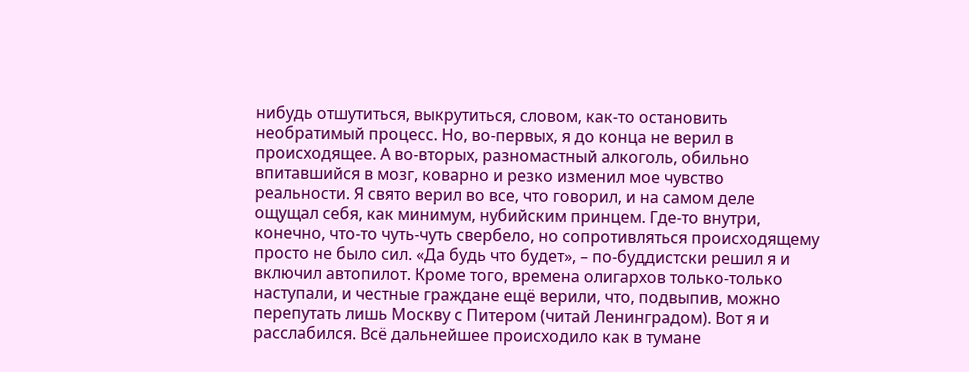нибудь отшутиться, выкрутиться, словом, как-то остановить необратимый процесс. Но, во-первых, я до конца не верил в происходящее. А во-вторых, разномастный алкоголь, обильно впитавшийся в мозг, коварно и резко изменил мое чувство реальности. Я свято верил во все, что говорил, и на самом деле ощущал себя, как минимум, нубийским принцем. Где-то внутри, конечно, что-то чуть-чуть свербело, но сопротивляться происходящему просто не было сил. «Да будь что будет», – по-буддистски решил я и включил автопилот. Кроме того, времена олигархов только-только наступали, и честные граждане ещё верили, что, подвыпив, можно перепутать лишь Москву с Питером (читай Ленинградом). Вот я и расслабился. Всё дальнейшее происходило как в тумане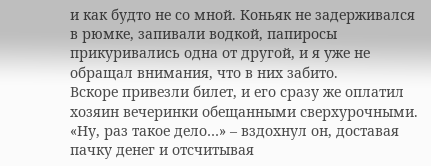и как будто не со мной. Коньяк не задерживался в рюмке, запивали водкой, папиросы прикуривались одна от другой, и я уже не обращал внимания, что в них забито.
Вскоре привезли билет, и его сразу же оплатил хозяин вечеринки обещанными сверхурочными. «Ну, раз такое дело…» – вздохнул он, доставая пачку денег и отсчитывая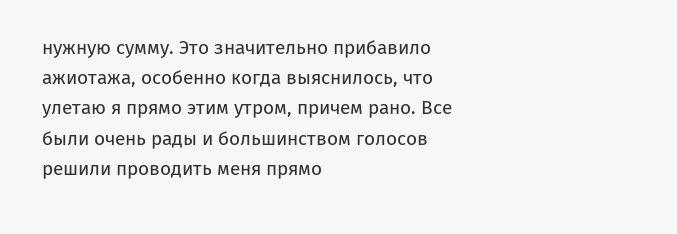нужную сумму. Это значительно прибавило ажиотажа, особенно когда выяснилось, что улетаю я прямо этим утром, причем рано. Все были очень рады и большинством голосов решили проводить меня прямо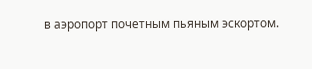в аэропорт почетным пьяным эскортом.